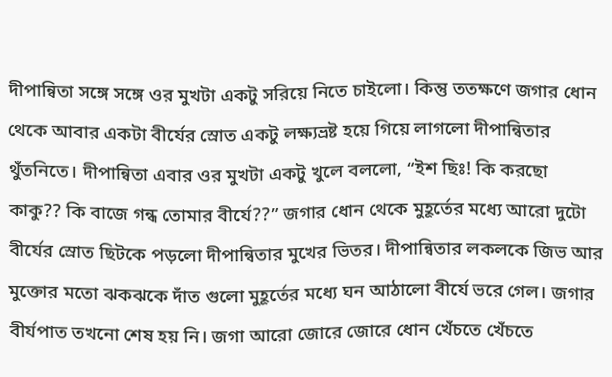দীপান্বিতা সঙ্গে সঙ্গে ওর মুখটা একটু সরিয়ে নিতে চাইলো। কিন্তু ততক্ষণে জগার ধোন থেকে আবার একটা বীর্যের স্রোত একটু লক্ষ্যভ্রষ্ট হয়ে গিয়ে লাগলো দীপান্বিতার থুঁতনিতে। দীপান্বিতা এবার ওর মুখটা একটু খুলে বললো, “ইশ ছিঃ! কি করছো কাকু?? কি বাজে গন্ধ তোমার বীর্যে??” জগার ধোন থেকে মুহূর্তের মধ্যে আরো দুটো বীর্যের স্রোত ছিটকে পড়লো দীপান্বিতার মুখের ভিতর। দীপান্বিতার লকলকে জিভ আর মুক্তোর মতো ঝকঝকে দাঁত গুলো মুহূর্তের মধ্যে ঘন আঠালো বীর্যে ভরে গেল। জগার বীর্যপাত তখনো শেষ হয় নি। জগা আরো জোরে জোরে ধোন খেঁচতে খেঁচতে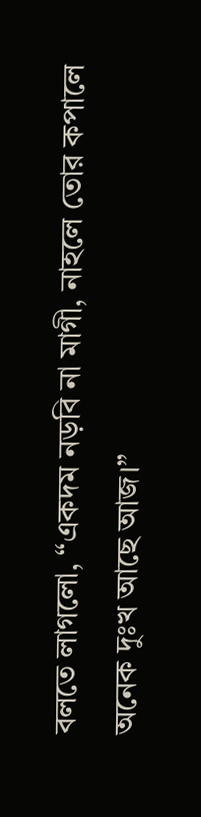বলতে লাগলো, “একদম নড়বি না মাগী, নাহলে তোর কপালে অনেক দুঃখ আছে আজ।”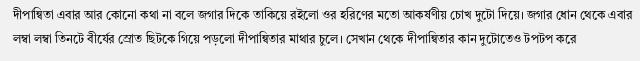দীপান্বিতা এবার আর কোনো কথা না বলে জগার দিকে তাকিয়ে রইলো ওর হরিণের মতো আকর্ষণীয় চোখ দুটো দিয়ে। জগার ধোন থেকে এবার লম্বা লম্বা তিনটে বীর্যের স্রোত ছিটকে গিয়ে পড়লো দীপান্বিতার মাথার চুলে। সেখান থেকে দীপান্বিতার কান দুটোতেও টপটপ করে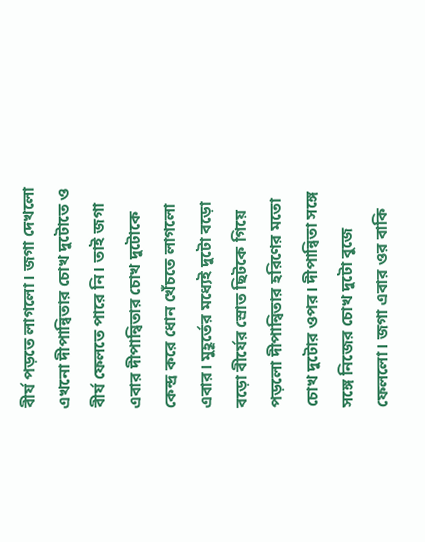বীর্য পড়তে লাগলো। জগা দেখলো এখনো দীপান্বিতার চোখ দুটোতে ও বীর্য ফেলতে পারে নি। তাই জগা এবার দীপান্বিতার চোখ দুটোকে কেন্দ্র করে ধোন খেঁচতে লাগলো এবার। মুহূর্তের মধ্যেই দুটো বড়ো বড়ো বীর্যের স্রোত ছিটকে গিয়ে পড়লো দীপান্বিতার হরিণের মতো চোখ দুটোর ওপর। দীপান্বিতা সঙ্গে সঙ্গে নিজের চোখ দুটো বুজে ফেললো। জগা এবার ওর বাকি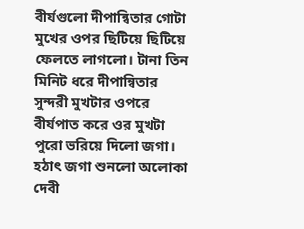বীর্যগুলো দীপান্বিতার গোটা মুখের ওপর ছিটিয়ে ছিটিয়ে ফেলতে লাগলো। টানা তিন মিনিট ধরে দীপান্বিতার সুন্দরী মুখটার ওপরে বীর্যপাত করে ওর মুখটা পুরো ভরিয়ে দিলো জগা।
হঠাৎ জগা শুনলো অলোকা দেবী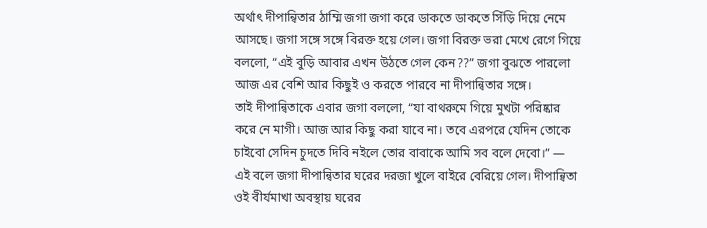অর্থাৎ দীপান্বিতার ঠাম্মি জগা জগা করে ডাকতে ডাকতে সিঁড়ি দিয়ে নেমে আসছে। জগা সঙ্গে সঙ্গে বিরক্ত হয়ে গেল। জগা বিরক্ত ভরা মেখে রেগে গিয়ে বললো, “এই বুড়ি আবার এখন উঠতে গেল কেন??” জগা বুঝতে পারলো আজ এর বেশি আর কিছুই ও করতে পারবে না দীপান্বিতার সঙ্গে।
তাই দীপান্বিতাকে এবার জগা বললো, “যা বাথরুমে গিয়ে মুখটা পরিষ্কার করে নে মাগী। আজ আর কিছু করা যাবে না। তবে এরপরে যেদিন তোকে চাইবো সেদিন চুদতে দিবি নইলে তোর বাবাকে আমি সব বলে দেবো।” — এই বলে জগা দীপান্বিতার ঘরের দরজা খুলে বাইরে বেরিয়ে গেল। দীপান্বিতা ওই বীর্যমাখা অবস্থায় ঘরের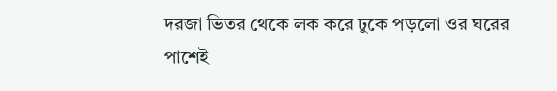দরজা ভিতর থেকে লক করে ঢুকে পড়লো ওর ঘরের পাশেই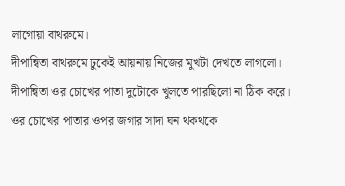লাগোয়া বাথরুমে।
দীপান্বিতা বাথরুমে ঢুকেই আয়নায় নিজের মুখটা দেখতে লাগলো। দীপান্বিতা ওর চোখের পাতা দুটোকে খুলতে পারছিলো না ঠিক করে। ওর চোখের পাতার ওপর জগার সাদা ঘন থকথকে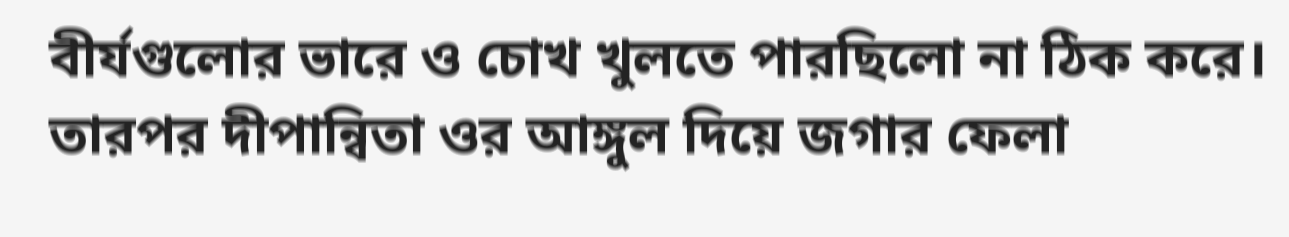বীর্যগুলোর ভারে ও চোখ খুলতে পারছিলো না ঠিক করে। তারপর দীপান্বিতা ওর আঙ্গুল দিয়ে জগার ফেলা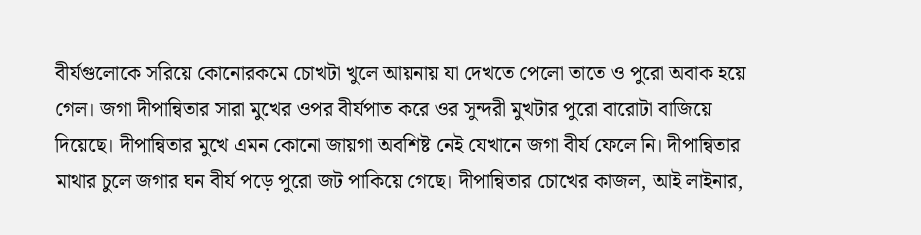বীর্যগুলোকে সরিয়ে কোনোরকমে চোখটা খুলে আয়নায় যা দেখতে পেলো তাতে ও পুরো অবাক হয়ে গেল। জগা দীপান্বিতার সারা মুখের ওপর বীর্যপাত করে ওর সুন্দরী মুখটার পুরো বারোটা বাজিয়ে দিয়েছে। দীপান্বিতার মুখে এমন কোনো জায়গা অবশিষ্ট নেই যেখানে জগা বীর্য ফেলে নি। দীপান্বিতার মাথার চুলে জগার ঘন বীর্য পড়ে পুরো জট পাকিয়ে গেছে। দীপান্বিতার চোখের কাজল, আই লাইনার,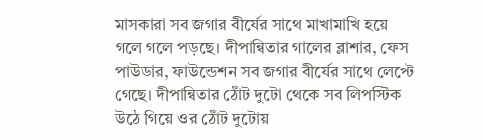মাসকারা সব জগার বীর্যের সাথে মাখামাখি হয়ে গলে গলে পড়ছে। দীপান্বিতার গালের ব্লাশার, ফেস পাউডার, ফাউন্ডেশন সব জগার বীর্যের সাথে লেপ্টে গেছে। দীপান্বিতার ঠোঁট দুটো থেকে সব লিপস্টিক উঠে গিয়ে ওর ঠোঁট দুটোয়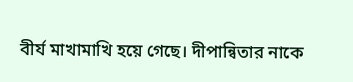বীর্য মাখামাখি হয়ে গেছে। দীপান্বিতার নাকে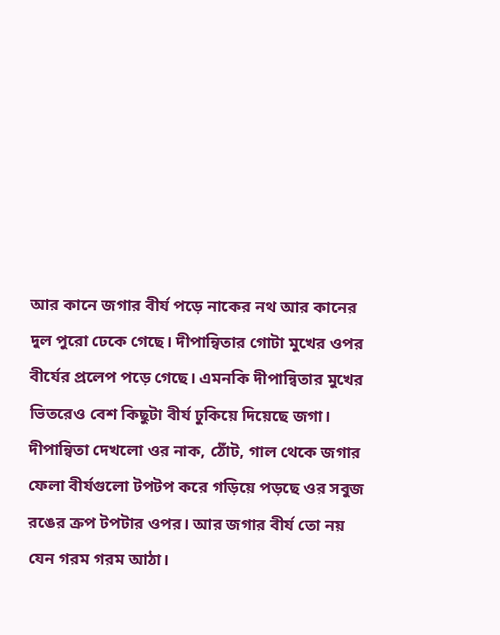আর কানে জগার বীর্য পড়ে নাকের নথ আর কানের দুল পুরো ঢেকে গেছে। দীপান্বিতার গোটা মুখের ওপর বীর্যের প্রলেপ পড়ে গেছে। এমনকি দীপান্বিতার মুখের ভিতরেও বেশ কিছুটা বীর্য ঢুকিয়ে দিয়েছে জগা। দীপান্বিতা দেখলো ওর নাক, ঠোঁট, গাল থেকে জগার ফেলা বীর্যগুলো টপটপ করে গড়িয়ে পড়ছে ওর সবুজ রঙের ক্রপ টপটার ওপর। আর জগার বীর্য তো নয় যেন গরম গরম আঠা।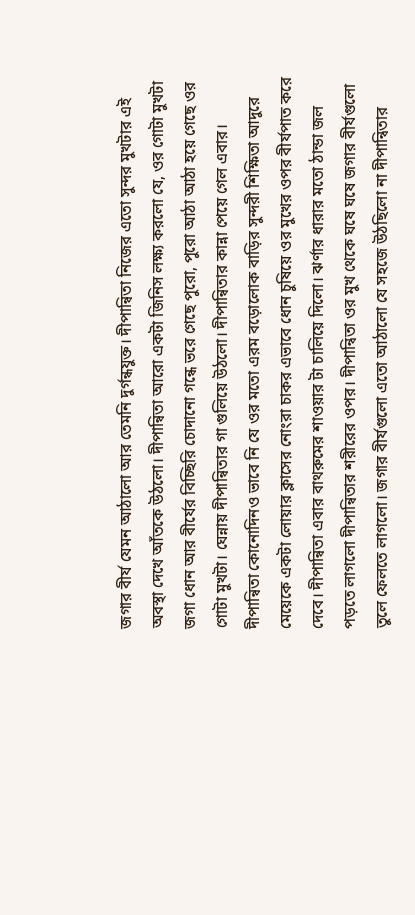জগার বীর্য যেমন আঠালো আর তেমনি দুর্গন্ধযুক্ত। দীপান্বিতা নিজের এতো সুন্দর মুখটার এই অবস্থা দেখে আঁতকে উঠলো। দীপান্বিতা আরো একটা জিনিস লক্ষ্য করলো যে, ওর গোটা মুখটা জগা ধোন আর বীর্যের বিচ্ছিরি চোদানো গন্ধে ভরে গেছে পুরো, পুরো আঠা আঠা হয়ে গেছে ওর গোটা মুখটা। ঘেন্নায় দীপান্বিতার গা গুলিয়ে উঠলো। দীপান্বিতার কান্না পেয়ে গেল এবার। দীপান্বিতা কোনোদিনও ভাবে নি যে ওর মতো এরম বড়োলোক বাড়ির সুন্দরী শিক্ষিতা আদুরে মেয়েকে একটা লোয়ার ক্লাসের নোংরা চাকর এভাবে ধোন চুষিয়ে ওর মুখের ওপর বীর্যপাত করে দেবে। দীপান্বিতা এবার বাথরুমের শাওয়ার টা চালিয়ে দিলো। ঝর্ণার ধারার মতো ঠান্ডা জল পড়তে লাগলো দীপান্বিতার শরীরের ওপর। দীপান্বিতা ওর মুখ থেকে ঘষে ঘষে জগার বীর্যগুলো তুলে ফেলতে লাগলো। জগার বীর্যগুলো এতো আঠালো যে সহজে উঠছিলো না দীপান্বিতার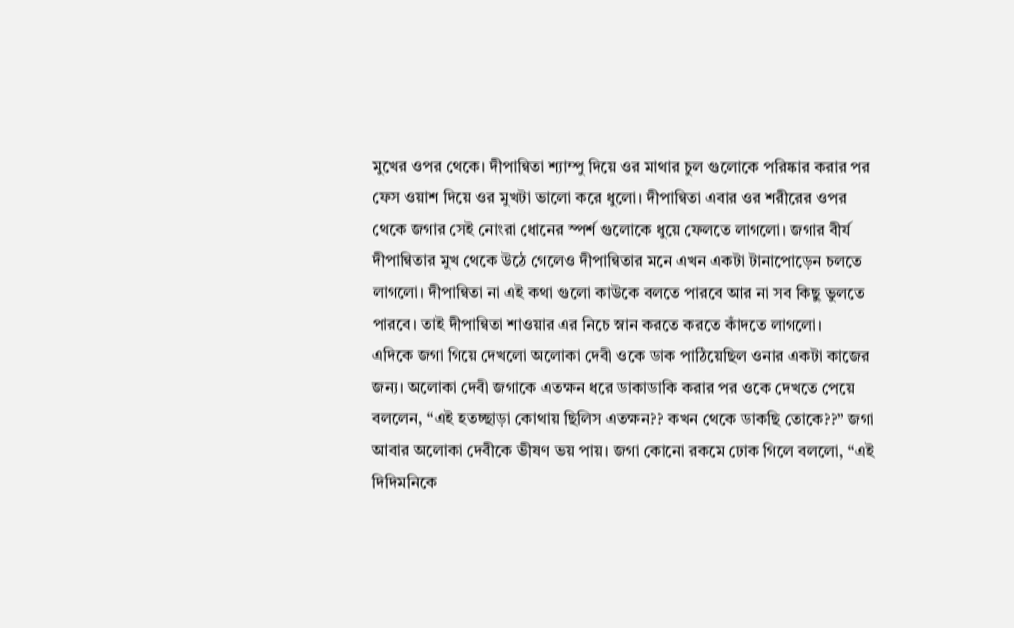মুখের ওপর থেকে। দীপান্বিতা শ্যাম্পু দিয়ে ওর মাথার চুল গুলোকে পরিষ্কার করার পর ফেস ওয়াশ দিয়ে ওর মুখটা ভালো করে ধুলো। দীপান্বিতা এবার ওর শরীরের ওপর থেকে জগার সেই নোংরা ধোনের স্পর্শ গুলোকে ধুয়ে ফেলতে লাগলো। জগার বীর্য দীপান্বিতার মুখ থেকে উঠে গেলেও দীপান্বিতার মনে এখন একটা টানাপোড়েন চলতে লাগলো। দীপান্বিতা না এই কথা গুলো কাউকে বলতে পারবে আর না সব কিছু ভুলতে পারবে। তাই দীপান্বিতা শাওয়ার এর নিচে স্নান করতে করতে কাঁদতে লাগলো।
এদিকে জগা গিয়ে দেখলো অলোকা দেবী ওকে ডাক পাঠিয়েছিল ওনার একটা কাজের জন্য। অলোকা দেবী জগাকে এতক্ষন ধরে ডাকাডাকি করার পর ওকে দেখতে পেয়ে বললেন, “এই হতচ্ছাড়া কোথায় ছিলিস এতক্ষন?? কখন থেকে ডাকছি তোকে??” জগা আবার অলোকা দেবীকে ভীষণ ভয় পায়। জগা কোনো রকমে ঢোক গিলে বললো, “এই দিদিমনিকে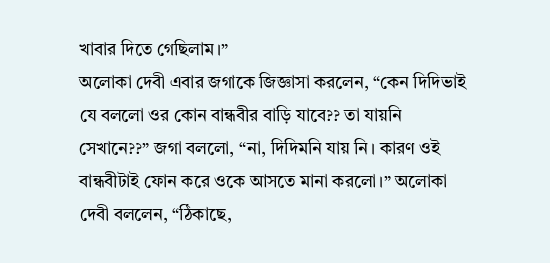খাবার দিতে গেছিলাম।”
অলোকা দেবী এবার জগাকে জিজ্ঞাসা করলেন, “কেন দিদিভাই যে বললো ওর কোন বান্ধবীর বাড়ি যাবে?? তা যায়নি সেখানে??” জগা বললো, “না, দিদিমনি যায় নি। কারণ ওই বান্ধবীটাই ফোন করে ওকে আসতে মানা করলো।” অলোকা দেবী বললেন, “ঠিকাছে,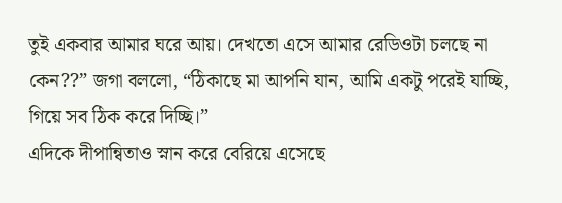তুই একবার আমার ঘরে আয়। দেখতো এসে আমার রেডিওটা চলছে না কেন??” জগা বললো, “ঠিকাছে মা আপনি যান, আমি একটু পরেই যাচ্ছি, গিয়ে সব ঠিক করে দিচ্ছি।”
এদিকে দীপান্বিতাও স্নান করে বেরিয়ে এসেছে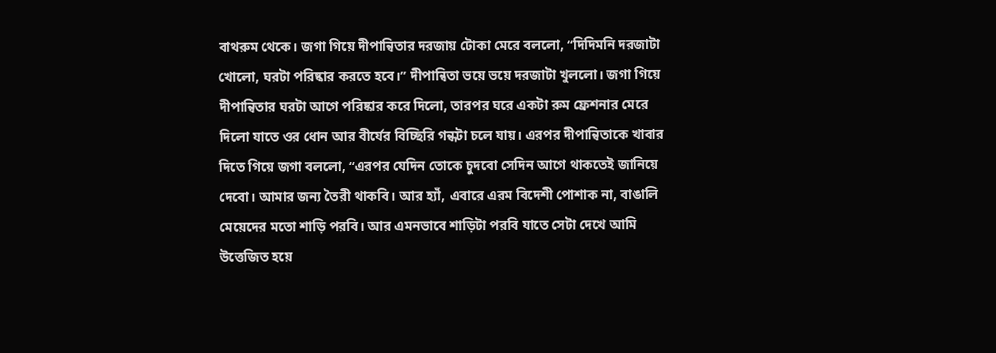বাথরুম থেকে। জগা গিয়ে দীপান্বিতার দরজায় টোকা মেরে বললো, “দিদিমনি দরজাটা খোলো, ঘরটা পরিষ্কার করতে হবে।” দীপান্বিতা ভয়ে ভয়ে দরজাটা খুললো। জগা গিয়ে দীপান্বিতার ঘরটা আগে পরিষ্কার করে দিলো, তারপর ঘরে একটা রুম ফ্রেশনার মেরে দিলো যাতে ওর ধোন আর বীর্যের বিচ্ছিরি গন্ধটা চলে যায়। এরপর দীপান্বিতাকে খাবার দিতে গিয়ে জগা বললো, “এরপর যেদিন তোকে চুদবো সেদিন আগে থাকতেই জানিয়ে দেবো। আমার জন্য তৈরী থাকবি। আর হ্যাঁ, এবারে এরম বিদেশী পোশাক না, বাঙালি মেয়েদের মতো শাড়ি পরবি। আর এমনভাবে শাড়িটা পরবি যাতে সেটা দেখে আমি উত্তেজিত হয়ে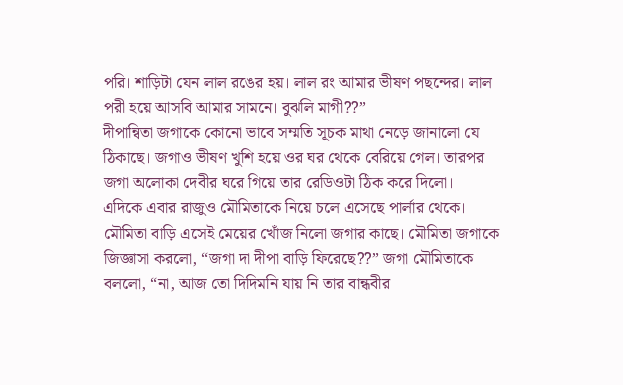পরি। শাড়িটা যেন লাল রঙের হয়। লাল রং আমার ভীষণ পছন্দের। লাল পরী হয়ে আসবি আমার সামনে। বুঝলি মাগী??”
দীপান্বিতা জগাকে কোনো ভাবে সম্মতি সূচক মাথা নেড়ে জানালো যে ঠিকাছে। জগাও ভীষণ খুশি হয়ে ওর ঘর থেকে বেরিয়ে গেল। তারপর জগা অলোকা দেবীর ঘরে গিয়ে তার রেডিওটা ঠিক করে দিলো।
এদিকে এবার রাজুও মৌমিতাকে নিয়ে চলে এসেছে পার্লার থেকে। মৌমিতা বাড়ি এসেই মেয়ের খোঁজ নিলো জগার কাছে। মৌমিতা জগাকে জিজ্ঞাসা করলো, “জগা দা দীপা বাড়ি ফিরেছে??” জগা মৌমিতাকে বললো, “না, আজ তো দিদিমনি যায় নি তার বান্ধবীর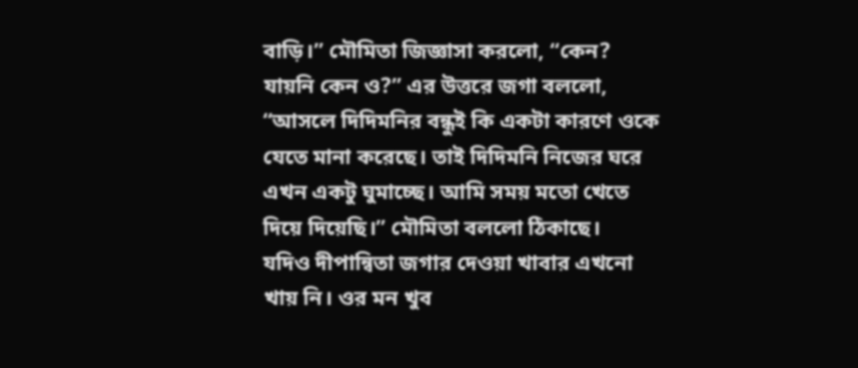বাড়ি।” মৌমিতা জিজ্ঞাসা করলো, “কেন? যায়নি কেন ও?” এর উত্তরে জগা বললো, “আসলে দিদিমনির বন্ধুই কি একটা কারণে ওকে যেতে মানা করেছে। তাই দিদিমনি নিজের ঘরে এখন একটু ঘুমাচ্ছে। আমি সময় মতো খেতে দিয়ে দিয়েছি।” মৌমিতা বললো ঠিকাছে।
যদিও দীপান্বিতা জগার দেওয়া খাবার এখনো খায় নি। ওর মন খুব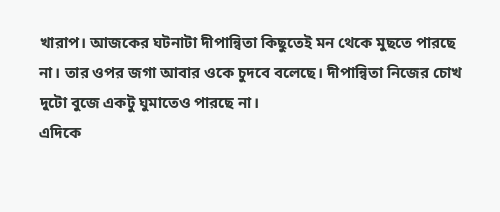খারাপ। আজকের ঘটনাটা দীপান্বিতা কিছুতেই মন থেকে মুছতে পারছে না। তার ওপর জগা আবার ওকে চুদবে বলেছে। দীপান্বিতা নিজের চোখ দুটো বুজে একটু ঘুমাতেও পারছে না।
এদিকে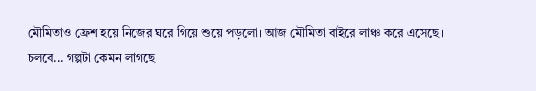মৌমিতাও ফ্রেশ হয়ে নিজের ঘরে গিয়ে শুয়ে পড়লো। আজ মৌমিতা বাইরে লাঞ্চ করে এসেছে।
চলবে... গল্পটা কেমন লাগছে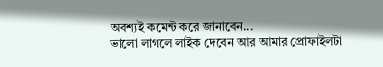অবশ্যই কমেন্ট করে জানাবেন...
ভালো লাগলে লাইক দেবেন আর আমার প্রোফাইলটা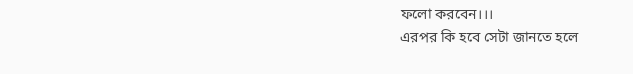ফলো করবেন।।।
এরপর কি হবে সেটা জানতে হলে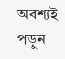অবশ্যই পড়ুন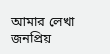আমার লেখা জনপ্রিয়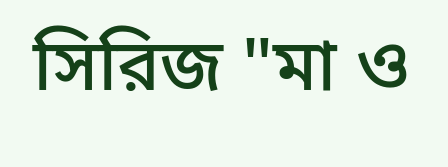সিরিজ "মা ও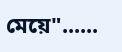মেয়ে"......